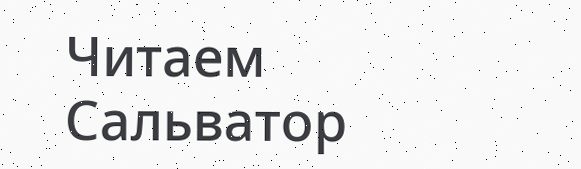Читаем Сальватор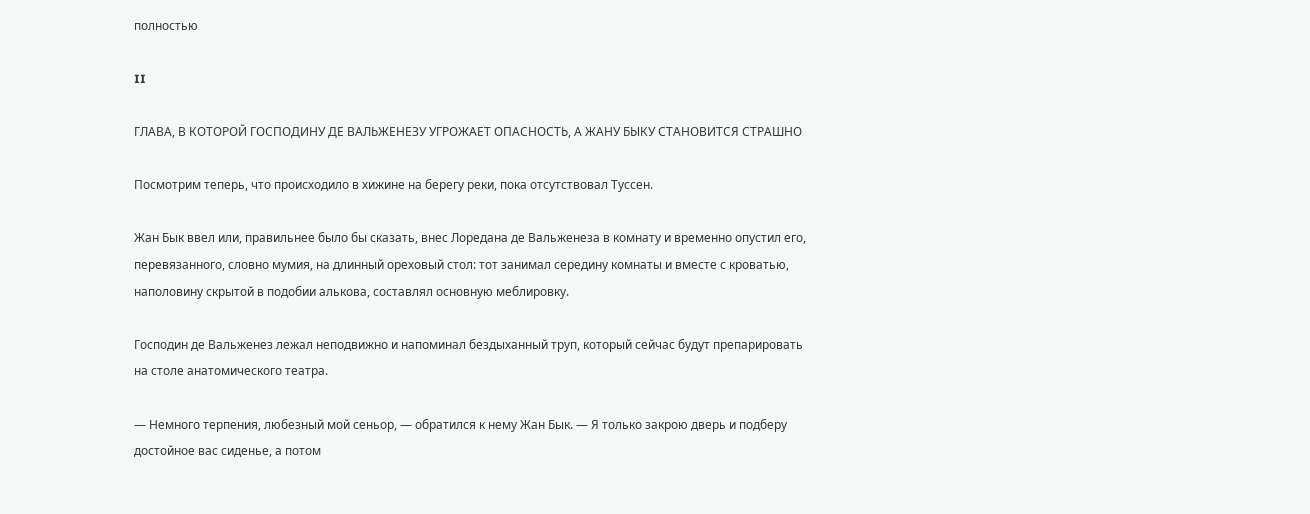полностью

II

ГЛАВА, В КОТОРОЙ ГОСПОДИНУ ДЕ ВАЛЬЖЕНЕЗУ УГРОЖАЕТ ОПАСНОСТЬ, А ЖАНУ БЫКУ СТАНОВИТСЯ СТРАШНО

Посмотрим теперь, что происходило в хижине на берегу реки, пока отсутствовал Туссен.

Жан Бык ввел или, правильнее было бы сказать, внес Лоредана де Вальженеза в комнату и временно опустил его, перевязанного, словно мумия, на длинный ореховый стол: тот занимал середину комнаты и вместе с кроватью, наполовину скрытой в подобии алькова, составлял основную меблировку.

Господин де Вальженез лежал неподвижно и напоминал бездыханный труп, который сейчас будут препарировать на столе анатомического театра.

— Немного терпения, любезный мой сеньор, — обратился к нему Жан Бык. — Я только закрою дверь и подберу достойное вас сиденье, а потом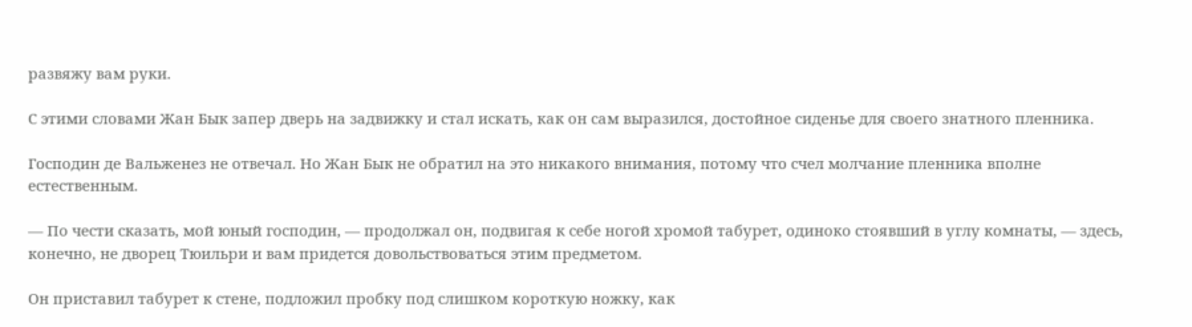развяжу вам руки.

С этими словами Жан Бык запер дверь на задвижку и стал искать, как он сам выразился, достойное сиденье для своего знатного пленника.

Господин де Вальженез не отвечал. Но Жан Бык не обратил на это никакого внимания, потому что счел молчание пленника вполне естественным.

— По чести сказать, мой юный господин, — продолжал он, подвигая к себе ногой хромой табурет, одиноко стоявший в углу комнаты, — здесь, конечно, не дворец Тюильри и вам придется довольствоваться этим предметом.

Он приставил табурет к стене, подложил пробку под слишком короткую ножку, как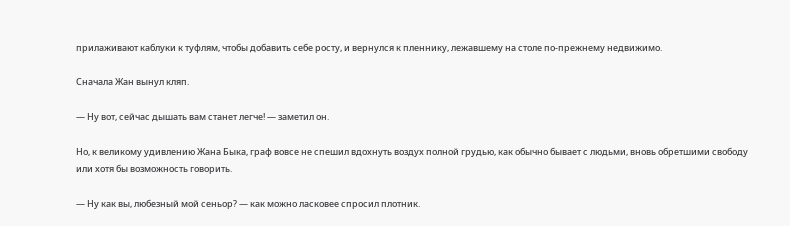прилаживают каблуки к туфлям, чтобы добавить себе росту, и вернулся к пленнику, лежавшему на столе по-прежнему недвижимо.

Сначала Жан вынул кляп.

— Ну вот, сейчас дышать вам станет легче! — заметил он.

Но, к великому удивлению Жана Быка, граф вовсе не спешил вдохнуть воздух полной грудью, как обычно бывает с людьми, вновь обретшими свободу или хотя бы возможность говорить.

— Ну как вы, любезный мой сеньор? — как можно ласковее спросил плотник.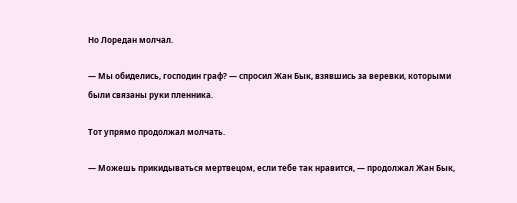Но Лоредан молчал.

— Мы обиделись, господин граф? — спросил Жан Бык, взявшись за веревки, которыми были связаны руки пленника.

Тот упрямо продолжал молчать.

— Можешь прикидываться мертвецом, если тебе так нравится, — продолжал Жан Бык,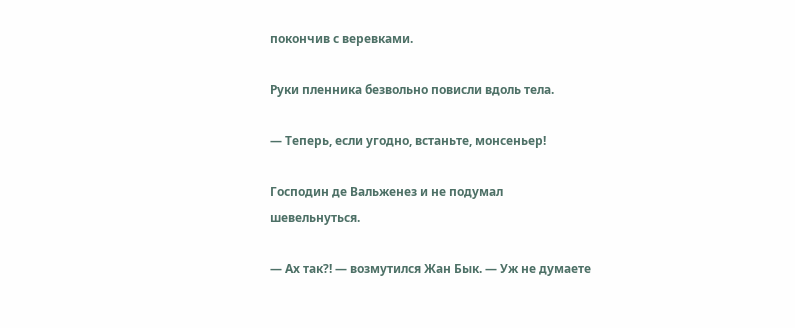покончив с веревками.

Руки пленника безвольно повисли вдоль тела.

— Теперь, если угодно, встаньте, монсеньер!

Господин де Вальженез и не подумал шевельнуться.

— Ах так?! — возмутился Жан Бык. — Уж не думаете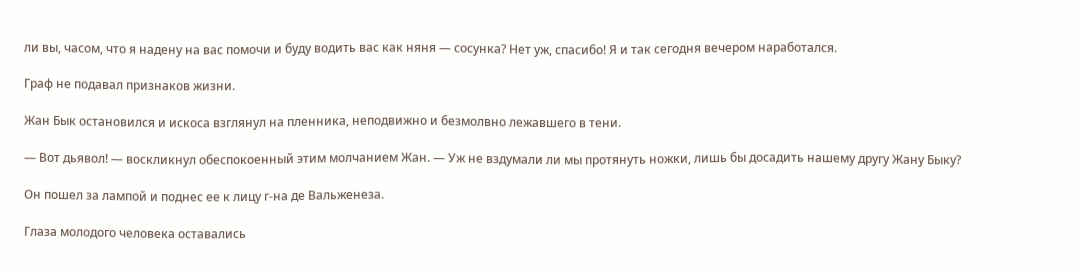ли вы, часом, что я надену на вас помочи и буду водить вас как няня — сосунка? Нет уж, спасибо! Я и так сегодня вечером наработался.

Граф не подавал признаков жизни.

Жан Бык остановился и искоса взглянул на пленника, неподвижно и безмолвно лежавшего в тени.

— Вот дьявол! — воскликнул обеспокоенный этим молчанием Жан. — Уж не вздумали ли мы протянуть ножки, лишь бы досадить нашему другу Жану Быку?

Он пошел за лампой и поднес ее к лицу г-на де Вальженеза.

Глаза молодого человека оставались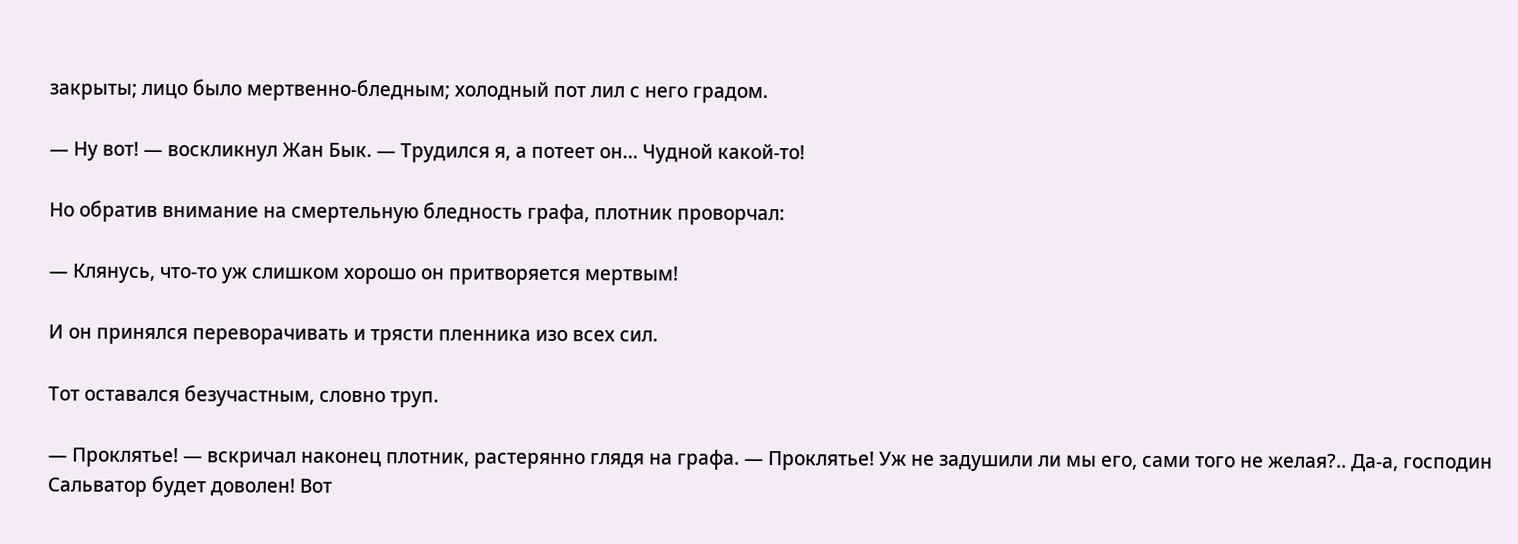закрыты; лицо было мертвенно-бледным; холодный пот лил с него градом.

— Ну вот! — воскликнул Жан Бык. — Трудился я, а потеет он… Чудной какой-то!

Но обратив внимание на смертельную бледность графа, плотник проворчал:

— Клянусь, что-то уж слишком хорошо он притворяется мертвым!

И он принялся переворачивать и трясти пленника изо всех сил.

Тот оставался безучастным, словно труп.

— Проклятье! — вскричал наконец плотник, растерянно глядя на графа. — Проклятье! Уж не задушили ли мы его, сами того не желая?.. Да-а, господин Сальватор будет доволен! Вот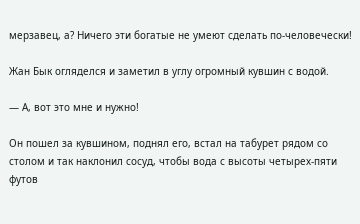мерзавец, а? Ничего эти богатые не умеют сделать по-человечески!

Жан Бык огляделся и заметил в углу огромный кувшин с водой.

— А, вот это мне и нужно!

Он пошел за кувшином, поднял его, встал на табурет рядом со столом и так наклонил сосуд, чтобы вода с высоты четырех-пяти футов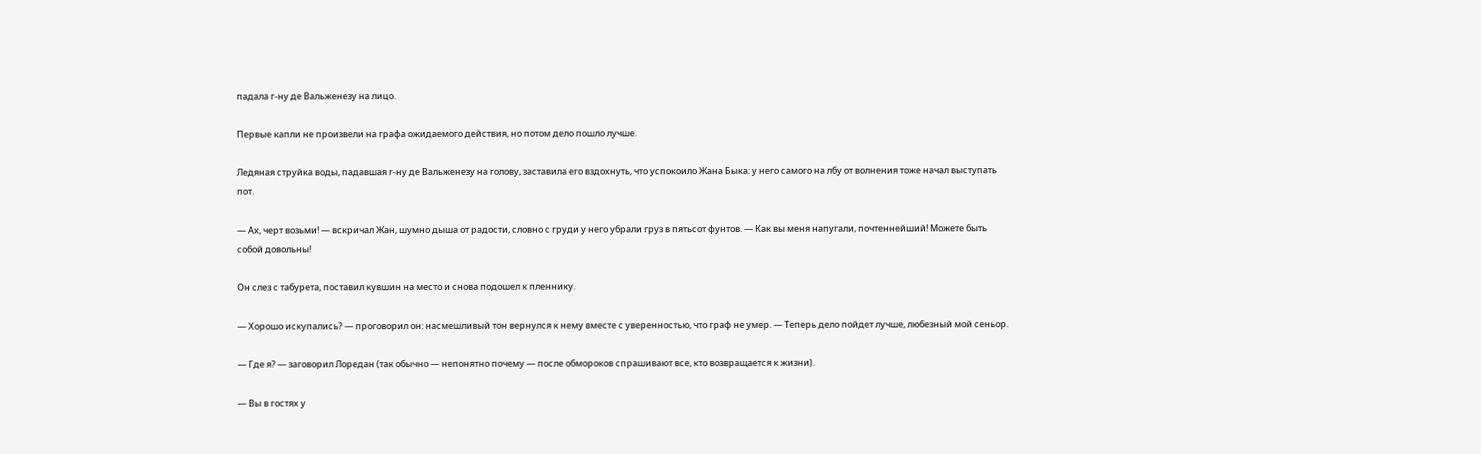падала г-ну де Вальженезу на лицо.

Первые капли не произвели на графа ожидаемого действия, но потом дело пошло лучше.

Ледяная струйка воды, падавшая г-ну де Вальженезу на голову, заставила его вздохнуть, что успокоило Жана Быка: у него самого на лбу от волнения тоже начал выступать пот.

— Ах, черт возьми! — вскричал Жан, шумно дыша от радости, словно с груди у него убрали груз в пятьсот фунтов. — Как вы меня напугали, почтеннейший! Можете быть собой довольны!

Он слез с табурета, поставил кувшин на место и снова подошел к пленнику.

— Хорошо искупались? — проговорил он: насмешливый тон вернулся к нему вместе с уверенностью, что граф не умер. — Теперь дело пойдет лучше, любезный мой сеньор.

— Где я? — заговорил Лоредан (так обычно — непонятно почему — после обмороков спрашивают все, кто возвращается к жизни).

— Вы в гостях у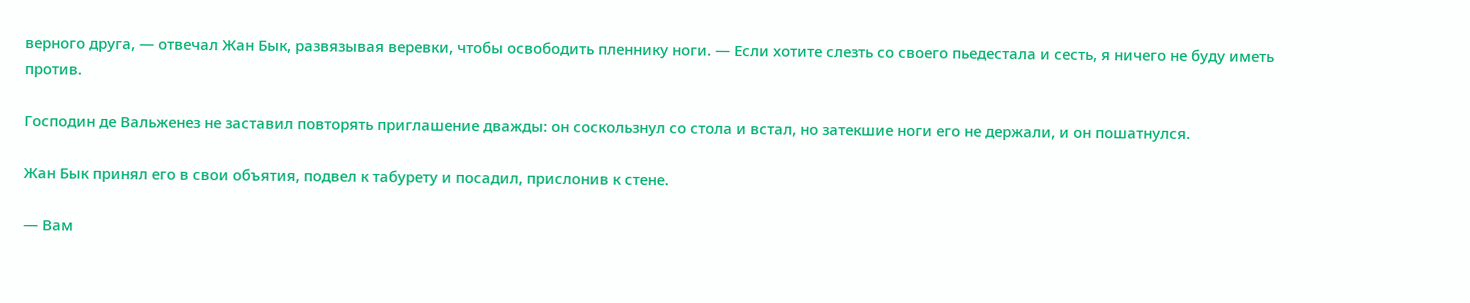верного друга, — отвечал Жан Бык, развязывая веревки, чтобы освободить пленнику ноги. — Если хотите слезть со своего пьедестала и сесть, я ничего не буду иметь против.

Господин де Вальженез не заставил повторять приглашение дважды: он соскользнул со стола и встал, но затекшие ноги его не держали, и он пошатнулся.

Жан Бык принял его в свои объятия, подвел к табурету и посадил, прислонив к стене.

— Вам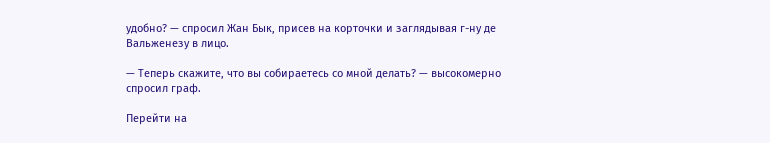удобно? — спросил Жан Бык, присев на корточки и заглядывая г-ну де Вальженезу в лицо.

— Теперь скажите, что вы собираетесь со мной делать? — высокомерно спросил граф.

Перейти на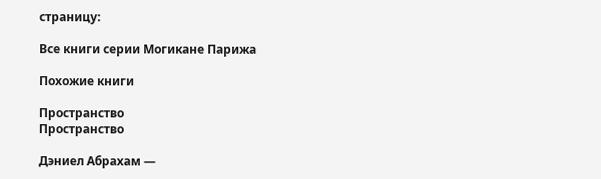страницу:

Все книги серии Могикане Парижа

Похожие книги

Пространство
Пространство

Дэниел Абрахам —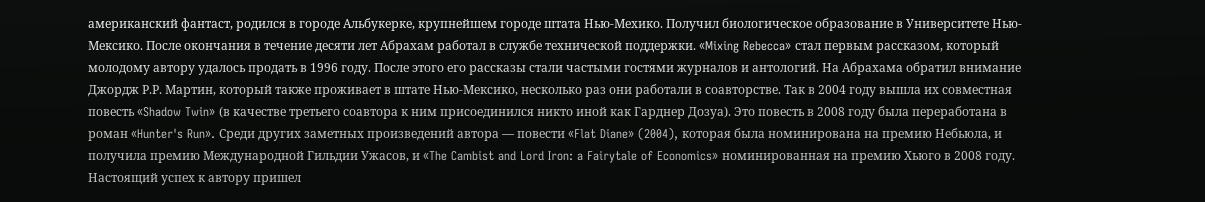американский фантаст, родился в городе Альбукерке, крупнейшем городе штата Нью-Мехико. Получил биологическое образование в Университете Нью-Мексико. После окончания в течение десяти лет Абрахам работал в службе технической поддержки. «Mixing Rebecca» стал первым рассказом, который молодому автору удалось продать в 1996 году. После этого его рассказы стали частыми гостями журналов и антологий. На Абрахама обратил внимание Джордж Р.Р. Мартин, который также проживает в штате Нью-Мексико, несколько раз они работали в соавторстве. Так в 2004 году вышла их совместная повесть «Shadow Twin» (в качестве третьего соавтора к ним присоединился никто иной как Гарднер Дозуа). Это повесть в 2008 году была переработана в роман «Hunter's Run». Среди других заметных произведений автора — повести «Flat Diane» (2004), которая была номинирована на премию Небьюла, и получила премию Международной Гильдии Ужасов, и «The Cambist and Lord Iron: a Fairytale of Economics» номинированная на премию Хьюго в 2008 году. Настоящий успех к автору пришел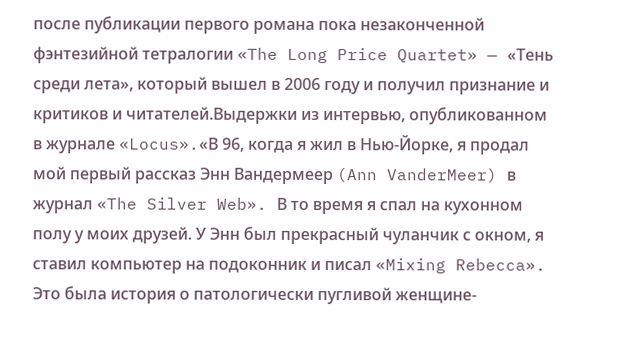после публикации первого романа пока незаконченной фэнтезийной тетралогии «The Long Price Quartet» — «Тень среди лета», который вышел в 2006 году и получил признание и критиков и читателей.Выдержки из интервью, опубликованном в журнале «Locus».«В 96, когда я жил в Нью-Йорке, я продал мой первый рассказ Энн Вандермеер (Ann VanderMeer) в журнал «The Silver Web». В то время я спал на кухонном полу у моих друзей. У Энн был прекрасный чуланчик с окном, я ставил компьютер на подоконник и писал «Mixing Rebecca». Это была история о патологически пугливой женщине-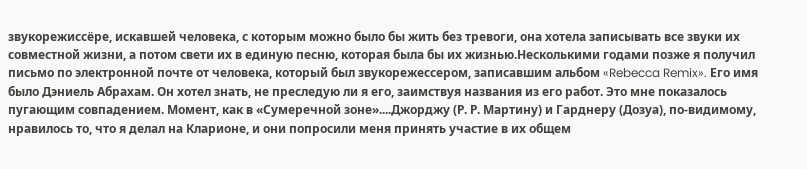звукорежиссёре, искавшей человека, с которым можно было бы жить без тревоги, она хотела записывать все звуки их совместной жизни, а потом свети их в единую песню, которая была бы их жизнью.Несколькими годами позже я получил письмо по электронной почте от человека, который был звукорежессером, записавшим альбом «Rebecca Remix». Его имя было Дэниель Абрахам. Он хотел знать, не преследую ли я его, заимствуя названия из его работ. Это мне показалось пугающим совпадением. Момент, как в «Сумеречной зоне»....Джорджу (Р. Р. Мартину) и Гарднеру (Дозуа), по-видимому, нравилось то, что я делал на Кларионе, и они попросили меня принять участие в их общем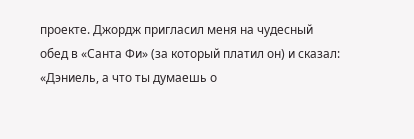проекте. Джордж пригласил меня на чудесный обед в «Санта Фи» (за который платил он) и сказал: «Дэниель, а что ты думаешь о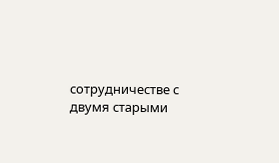сотрудничестве с двумя старыми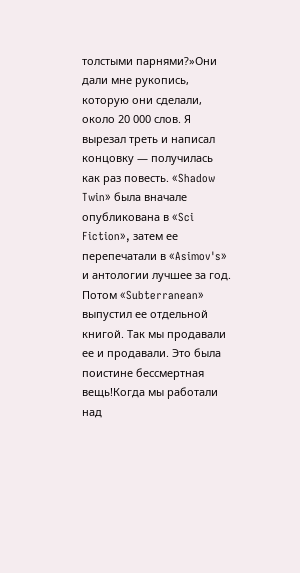толстыми парнями?»Они дали мне рукопись, которую они сделали, около 20 000 слов. Я вырезал треть и написал концовку — получилась как раз повесть. «Shadow Twin» была вначале опубликована в «Sci Fiction», затем ее перепечатали в «Asimov's» и антологии лучшее за год. Потом «Subterranean» выпустил ее отдельной книгой. Так мы продавали ее и продавали. Это была поистине бессмертная вещь!Когда мы работали над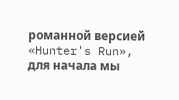романной версией «Hunter's Run», для начала мы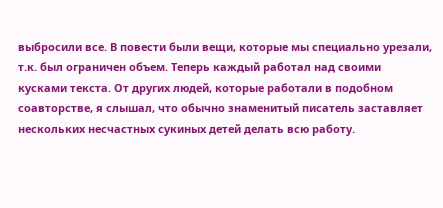выбросили все. В повести были вещи, которые мы специально урезали, т.к. был ограничен объем. Теперь каждый работал над своими кусками текста. От других людей, которые работали в подобном соавторстве, я слышал, что обычно знаменитый писатель заставляет нескольких несчастных сукиных детей делать всю работу.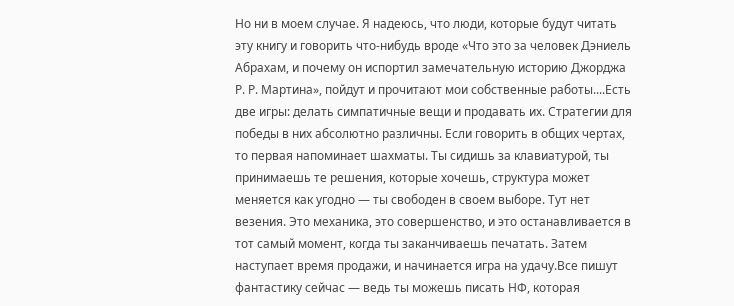Но ни в моем случае. Я надеюсь, что люди, которые будут читать эту книгу и говорить что-нибудь вроде «Что это за человек Дэниель Абрахам, и почему он испортил замечательную историю Джорджа Р. Р. Мартина», пойдут и прочитают мои собственные работы....Есть две игры: делать симпатичные вещи и продавать их. Стратегии для победы в них абсолютно различны. Если говорить в общих чертах, то первая напоминает шахматы. Ты сидишь за клавиатурой, ты принимаешь те решения, которые хочешь, структура может меняется как угодно — ты свободен в своем выборе. Тут нет везения. Это механика, это совершенство, и это останавливается в тот самый момент, когда ты заканчиваешь печатать. Затем наступает время продажи, и начинается игра на удачу.Все пишут фантастику сейчас — ведь ты можешь писать НФ, которая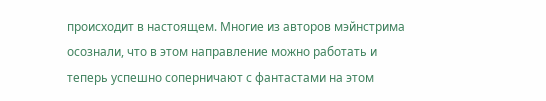происходит в настоящем. Многие из авторов мэйнстрима осознали, что в этом направление можно работать и теперь успешно соперничают с фантастами на этом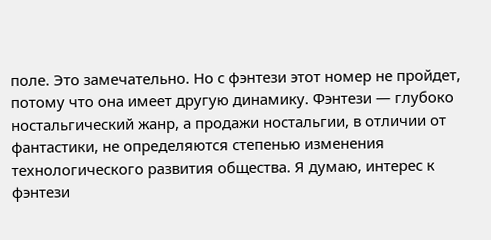поле. Это замечательно. Но с фэнтези этот номер не пройдет, потому что она имеет другую динамику. Фэнтези — глубоко ностальгический жанр, а продажи ностальгии, в отличии от фантастики, не определяются степенью изменения технологического развития общества. Я думаю, интерес к фэнтези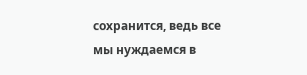сохранится, ведь все мы нуждаемся в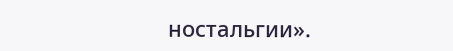ностальгии».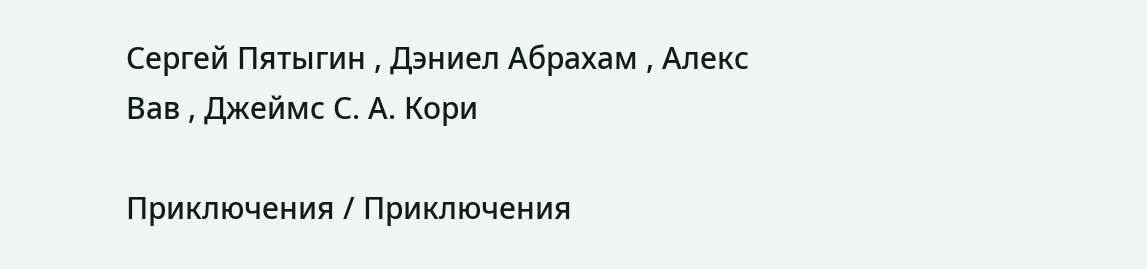Сергей Пятыгин , Дэниел Абрахам , Алекс Вав , Джеймс С. А. Кори

Приключения / Приключения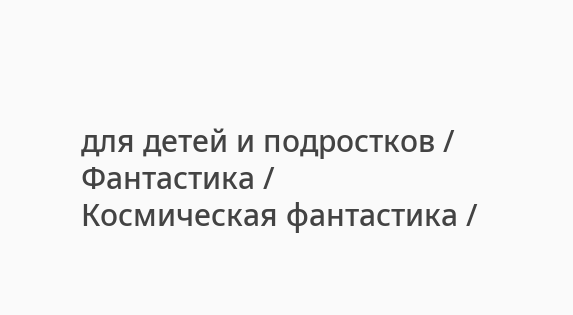для детей и подростков / Фантастика / Космическая фантастика /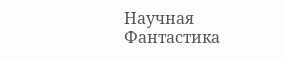Научная Фантастика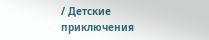/ Детские приключения